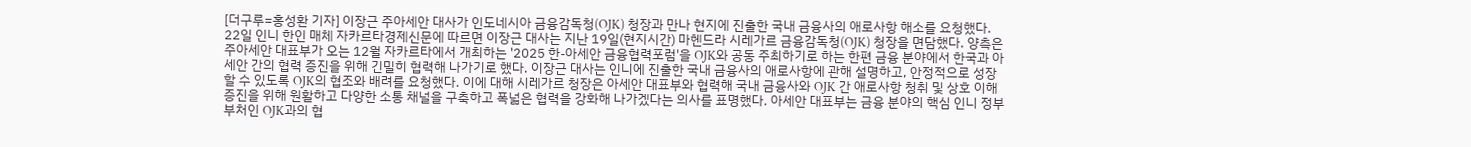[더구루=홍성환 기자] 이장근 주아세안 대사가 인도네시아 금융감독청(OJK) 청장과 만나 현지에 진출한 국내 금융사의 애로사항 해소를 요청했다. 22일 인니 한인 매체 자카르타경제신문에 따르면 이장근 대사는 지난 19일(현지시간) 마헨드라 시레가르 금융감독청(OJK) 청장을 면담했다. 양측은 주아세안 대표부가 오는 12월 자카르타에서 개최하는 '2025 한-아세안 금융협력포럼'을 OJK와 공동 주최하기로 하는 한편 금융 분야에서 한국과 아세안 간의 협력 증진을 위해 긴밀히 협력해 나가기로 했다. 이장근 대사는 인니에 진출한 국내 금융사의 애로사항에 관해 설명하고, 안정적으로 성장할 수 있도록 OJK의 협조와 배려를 요청했다. 이에 대해 시레가르 청장은 아세안 대표부와 협력해 국내 금융사와 OJK 간 애로사항 청취 및 상호 이해 증진을 위해 원활하고 다양한 소통 채널을 구축하고 폭넓은 협력을 강화해 나가겠다는 의사를 표명했다. 아세안 대표부는 금융 분야의 핵심 인니 정부 부처인 OJK과의 협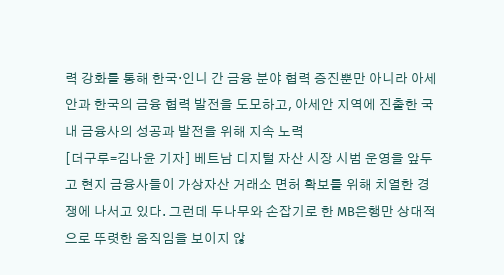력 강화를 통해 한국·인니 간 금융 분야 협력 증진뿐만 아니라 아세안과 한국의 금융 협력 발전을 도모하고, 아세안 지역에 진출한 국내 금융사의 성공과 발전을 위해 지속 노력
[더구루=김나윤 기자] 베트남 디지털 자산 시장 시범 운영을 앞두고 현지 금융사들이 가상자산 거래소 면허 확보를 위해 치열한 경쟁에 나서고 있다. 그런데 두나무와 손잡기로 한 MB은행만 상대적으로 뚜렷한 움직임을 보이지 않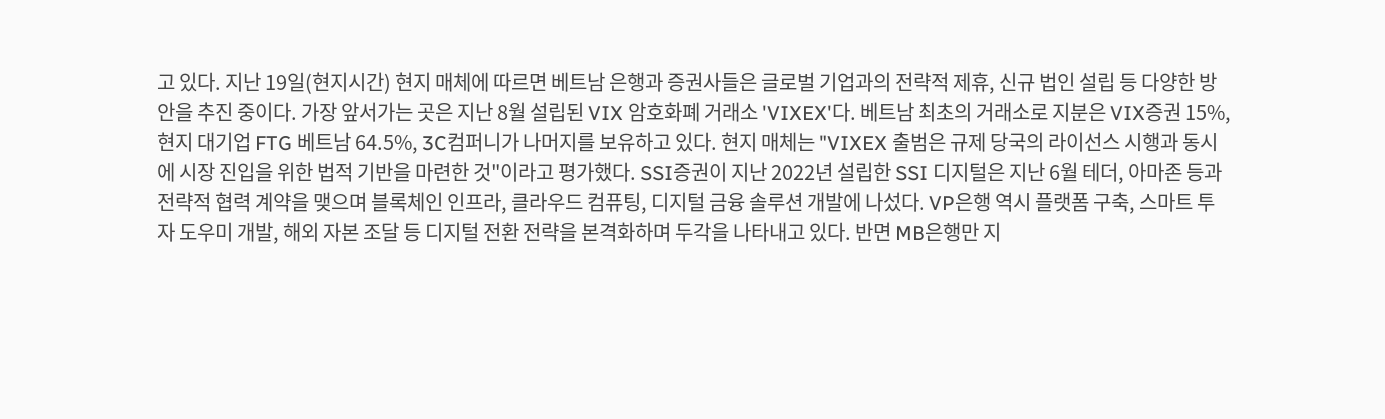고 있다. 지난 19일(현지시간) 현지 매체에 따르면 베트남 은행과 증권사들은 글로벌 기업과의 전략적 제휴, 신규 법인 설립 등 다양한 방안을 추진 중이다. 가장 앞서가는 곳은 지난 8월 설립된 VIX 암호화폐 거래소 'VIXEX'다. 베트남 최초의 거래소로 지분은 VIX증권 15%, 현지 대기업 FTG 베트남 64.5%, 3C컴퍼니가 나머지를 보유하고 있다. 현지 매체는 "VIXEX 출범은 규제 당국의 라이선스 시행과 동시에 시장 진입을 위한 법적 기반을 마련한 것"이라고 평가했다. SSI증권이 지난 2022년 설립한 SSI 디지털은 지난 6월 테더, 아마존 등과 전략적 협력 계약을 맺으며 블록체인 인프라, 클라우드 컴퓨팅, 디지털 금융 솔루션 개발에 나섰다. VP은행 역시 플랫폼 구축, 스마트 투자 도우미 개발, 해외 자본 조달 등 디지털 전환 전략을 본격화하며 두각을 나타내고 있다. 반면 MB은행만 지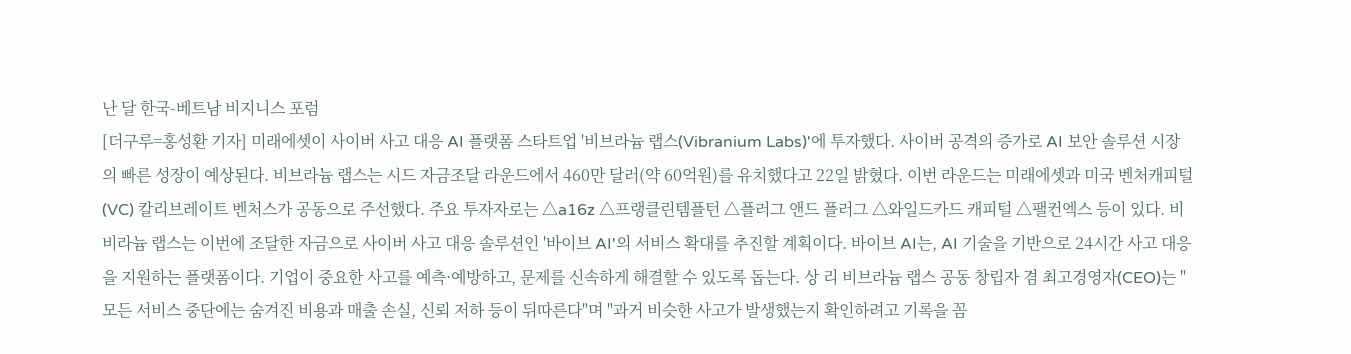난 달 한국-베트남 비지니스 포럼
[더구루=홍성환 기자] 미래에셋이 사이버 사고 대응 AI 플랫폼 스타트업 '비브라늄 랩스(Vibranium Labs)'에 투자했다. 사이버 공격의 증가로 AI 보안 솔루션 시장의 빠른 성장이 예상된다. 비브라늄 랩스는 시드 자금조달 라운드에서 460만 달러(약 60억원)를 유치했다고 22일 밝혔다. 이번 라운드는 미래에셋과 미국 벤처캐피털(VC) 칼리브레이트 벤처스가 공동으로 주선했다. 주요 투자자로는 △a16z △프랭클린템플턴 △플러그 앤드 플러그 △와일드카드 캐피털 △팰컨엑스 등이 있다. 비비라늄 랩스는 이번에 조달한 자금으로 사이버 사고 대응 솔루션인 '바이브 AI'의 서비스 확대를 추진할 계획이다. 바이브 AI는, AI 기술을 기반으로 24시간 사고 대응을 지원하는 플랫폼이다. 기업이 중요한 사고를 예측·예방하고, 문제를 신속하게 해결할 수 있도록 돕는다. 상 리 비브라늄 랩스 공동 창립자 겸 최고경영자(CEO)는 "모든 서비스 중단에는 숨겨진 비용과 매출 손실, 신뢰 저하 등이 뒤따른다"며 "과거 비슷한 사고가 발생했는지 확인하려고 기록을 꼼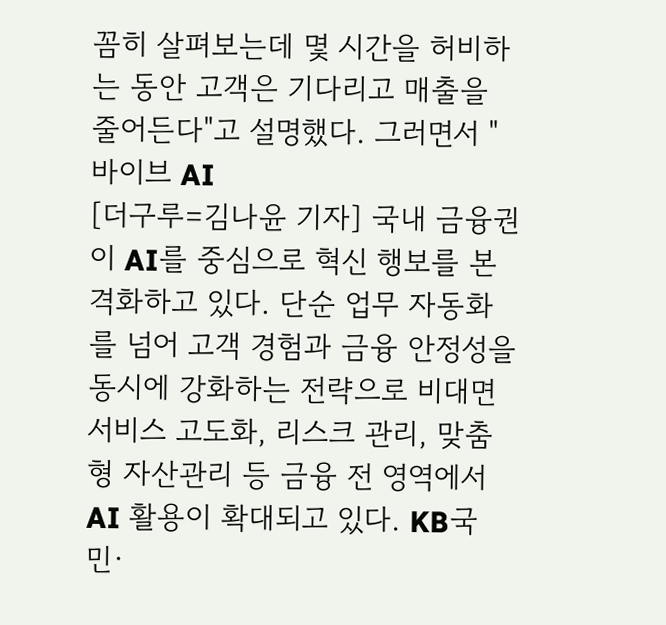꼼히 살펴보는데 몇 시간을 허비하는 동안 고객은 기다리고 매출을 줄어든다"고 설명했다. 그러면서 "바이브 AI
[더구루=김나윤 기자] 국내 금융권이 AI를 중심으로 혁신 행보를 본격화하고 있다. 단순 업무 자동화를 넘어 고객 경험과 금융 안정성을 동시에 강화하는 전략으로 비대면 서비스 고도화, 리스크 관리, 맞춤형 자산관리 등 금융 전 영역에서 AI 활용이 확대되고 있다. KB국민·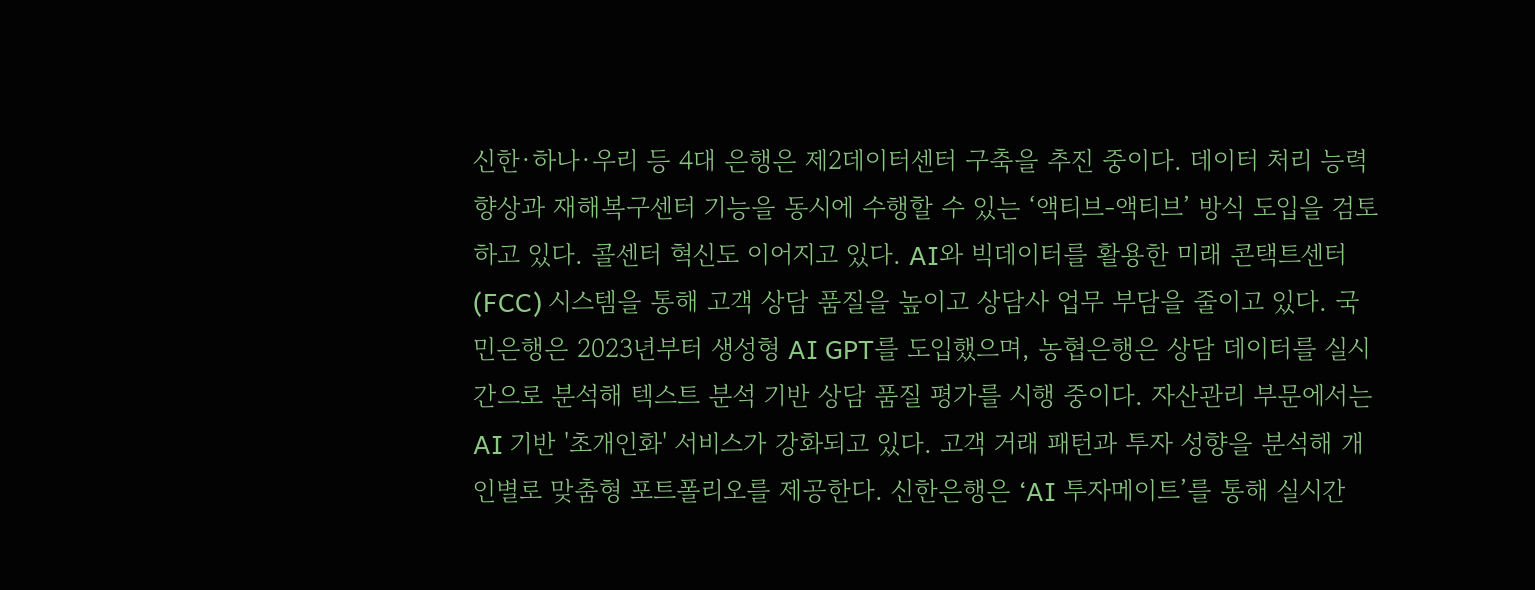신한·하나·우리 등 4대 은행은 제2데이터센터 구축을 추진 중이다. 데이터 처리 능력 향상과 재해복구센터 기능을 동시에 수행할 수 있는 ‘액티브-액티브’ 방식 도입을 검토하고 있다. 콜센터 혁신도 이어지고 있다. AI와 빅데이터를 활용한 미래 콘택트센터(FCC) 시스템을 통해 고객 상담 품질을 높이고 상담사 업무 부담을 줄이고 있다. 국민은행은 2023년부터 생성형 AI GPT를 도입했으며, 농협은행은 상담 데이터를 실시간으로 분석해 텍스트 분석 기반 상담 품질 평가를 시행 중이다. 자산관리 부문에서는 AI 기반 '초개인화' 서비스가 강화되고 있다. 고객 거래 패턴과 투자 성향을 분석해 개인별로 맞춤형 포트폴리오를 제공한다. 신한은행은 ‘AI 투자메이트’를 통해 실시간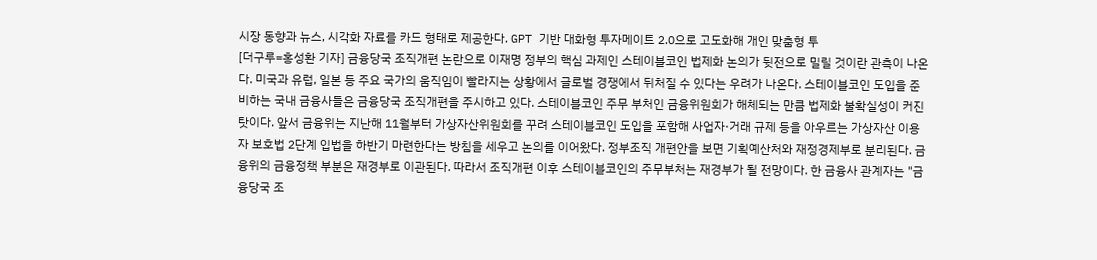시장 동향과 뉴스, 시각화 자료를 카드 형태로 제공한다. GPT 기반 대화형 투자메이트 2.0으로 고도화해 개인 맞춤형 투
[더구루=홍성환 기자] 금융당국 조직개편 논란으로 이재명 정부의 핵심 과제인 스테이블코인 법제화 논의가 뒷전으로 밀릴 것이란 관측이 나온다. 미국과 유럽, 일본 등 주요 국가의 움직임이 빨라지는 상황에서 글로벌 경쟁에서 뒤처질 수 있다는 우려가 나온다. 스테이블코인 도입을 준비하는 국내 금융사들은 금융당국 조직개편을 주시하고 있다. 스테이블코인 주무 부처인 금융위원회가 해체되는 만큼 법제화 불확실성이 커진 탓이다. 앞서 금융위는 지난해 11월부터 가상자산위원회를 꾸려 스테이블코인 도입을 포함해 사업자·거래 규제 등을 아우르는 가상자산 이용자 보호법 2단계 입법을 하반기 마련한다는 방침을 세우고 논의를 이어왔다. 정부조직 개편안을 보면 기획예산처와 재정경제부로 분리된다. 금융위의 금융정책 부분은 재경부로 이관된다. 따라서 조직개편 이후 스테이블코인의 주무부처는 재경부가 될 전망이다. 한 금융사 관계자는 "금융당국 조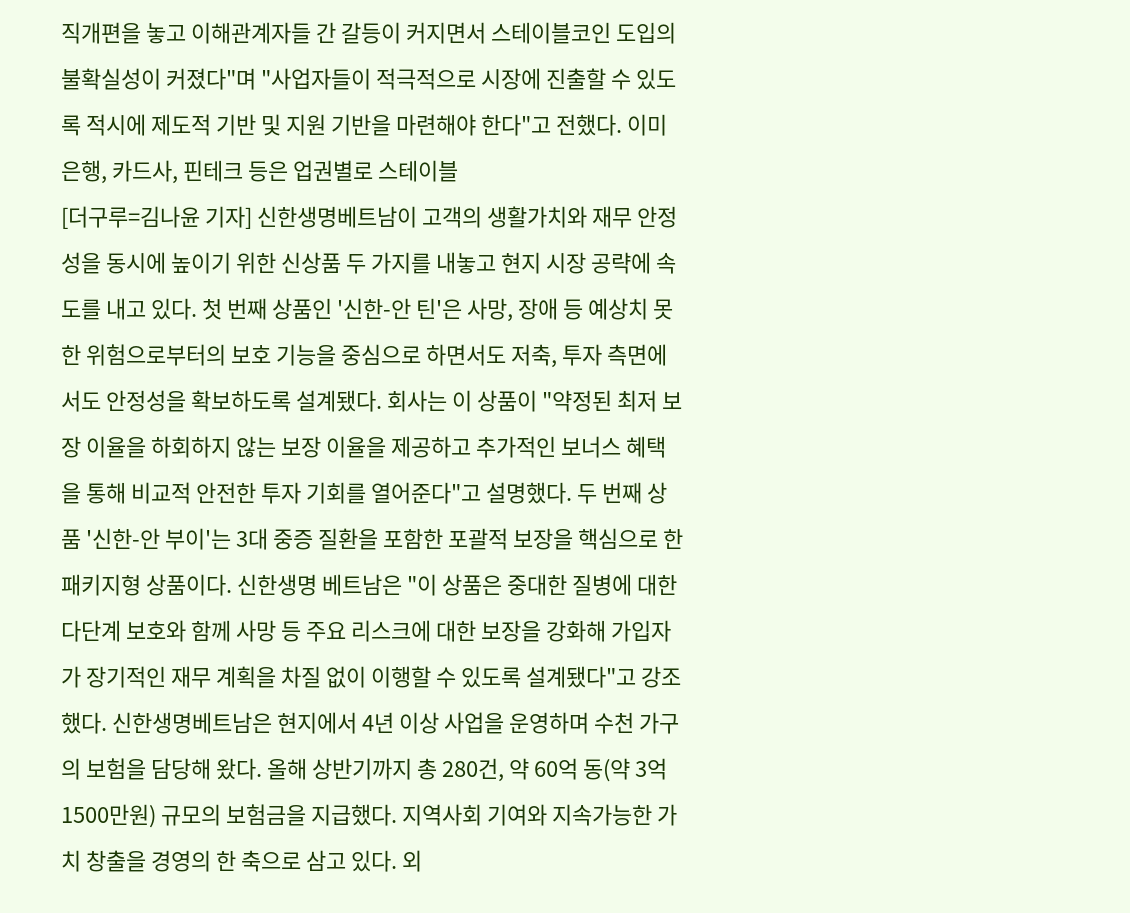직개편을 놓고 이해관계자들 간 갈등이 커지면서 스테이블코인 도입의 불확실성이 커졌다"며 "사업자들이 적극적으로 시장에 진출할 수 있도록 적시에 제도적 기반 및 지원 기반을 마련해야 한다"고 전했다. 이미 은행, 카드사, 핀테크 등은 업권별로 스테이블
[더구루=김나윤 기자] 신한생명베트남이 고객의 생활가치와 재무 안정성을 동시에 높이기 위한 신상품 두 가지를 내놓고 현지 시장 공략에 속도를 내고 있다. 첫 번째 상품인 '신한-안 틴'은 사망, 장애 등 예상치 못한 위험으로부터의 보호 기능을 중심으로 하면서도 저축, 투자 측면에서도 안정성을 확보하도록 설계됐다. 회사는 이 상품이 "약정된 최저 보장 이율을 하회하지 않는 보장 이율을 제공하고 추가적인 보너스 혜택을 통해 비교적 안전한 투자 기회를 열어준다"고 설명했다. 두 번째 상품 '신한-안 부이'는 3대 중증 질환을 포함한 포괄적 보장을 핵심으로 한 패키지형 상품이다. 신한생명 베트남은 "이 상품은 중대한 질병에 대한 다단계 보호와 함께 사망 등 주요 리스크에 대한 보장을 강화해 가입자가 장기적인 재무 계획을 차질 없이 이행할 수 있도록 설계됐다"고 강조했다. 신한생명베트남은 현지에서 4년 이상 사업을 운영하며 수천 가구의 보험을 담당해 왔다. 올해 상반기까지 총 280건, 약 60억 동(약 3억1500만원) 규모의 보험금을 지급했다. 지역사회 기여와 지속가능한 가치 창출을 경영의 한 축으로 삼고 있다. 외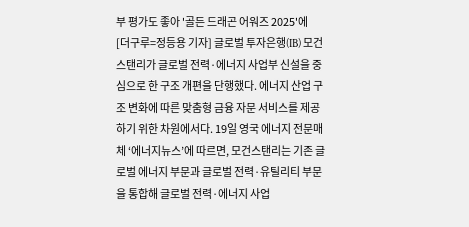부 평가도 좋아 '골든 드래곤 어워즈 2025'에
[더구루=정등용 기자] 글로벌 투자은행(IB) 모건스탠리가 글로벌 전력·에너지 사업부 신설을 중심으로 한 구조 개편을 단행했다. 에너지 산업 구조 변화에 따른 맞춤형 금융 자문 서비스를 제공하기 위한 차원에서다. 19일 영국 에너지 전문매체 ‘에너지뉴스’에 따르면, 모건스탠리는 기존 글로벌 에너지 부문과 글로벌 전력·유틸리티 부문을 통합해 글로벌 전력·에너지 사업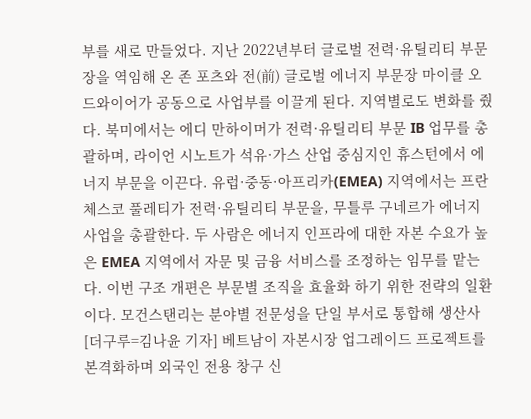부를 새로 만들었다. 지난 2022년부터 글로벌 전력·유틸리티 부문장을 역임해 온 존 포츠와 전(前) 글로벌 에너지 부문장 마이클 오드와이어가 공동으로 사업부를 이끌게 된다. 지역별로도 변화를 줬다. 북미에서는 에디 만하이머가 전력·유틸리티 부문 IB 업무를 총괄하며, 라이언 시노트가 석유·가스 산업 중심지인 휴스턴에서 에너지 부문을 이끈다. 유럽·중동·아프리카(EMEA) 지역에서는 프란체스코 풀레티가 전력·유틸리티 부문을, 무틀루 구네르가 에너지 사업을 총괄한다. 두 사람은 에너지 인프라에 대한 자본 수요가 높은 EMEA 지역에서 자문 및 금융 서비스를 조정하는 임무를 맡는다. 이번 구조 개편은 부문별 조직을 효율화 하기 위한 전략의 일환이다. 모건스탠리는 분야별 전문성을 단일 부서로 통합해 생산사
[더구루=김나윤 기자] 베트남이 자본시장 업그레이드 프로젝트를 본격화하며 외국인 전용 창구 신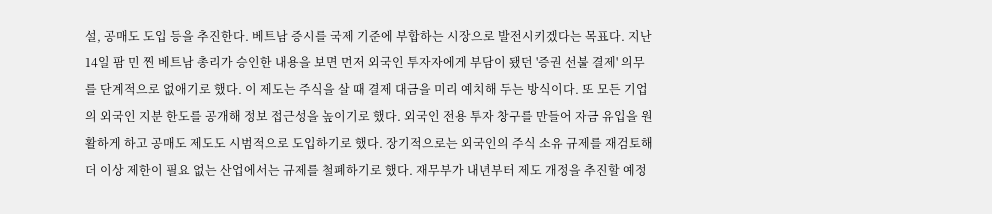설, 공매도 도입 등을 추진한다. 베트남 증시를 국제 기준에 부합하는 시장으로 발전시키겠다는 목표다. 지난 14일 팜 민 찐 베트남 총리가 승인한 내용을 보면 먼저 외국인 투자자에게 부담이 됐던 '증권 선불 결제' 의무를 단계적으로 없애기로 했다. 이 제도는 주식을 살 때 결제 대금을 미리 예치해 두는 방식이다. 또 모든 기업의 외국인 지분 한도를 공개해 정보 접근성을 높이기로 했다. 외국인 전용 투자 창구를 만들어 자금 유입을 원활하게 하고 공매도 제도도 시범적으로 도입하기로 했다. 장기적으로는 외국인의 주식 소유 규제를 재검토해 더 이상 제한이 필요 없는 산업에서는 규제를 철폐하기로 했다. 재무부가 내년부터 제도 개정을 추진할 예정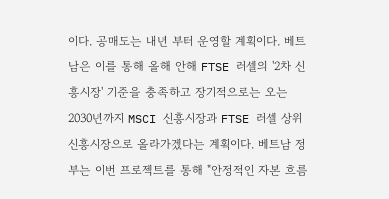이다. 공매도는 내년 부터 운영할 계획이다. 베트남은 이를 통해 올해 안해 FTSE 러셀의 '2차 신흥시장' 기준을 충족하고 장기적으로는 오는 2030년까지 MSCI 신흥시장과 FTSE 러셀 상위 신흥시장으로 올라가겠다는 계획이다. 베트남 정부는 이번 프로젝트를 통해 "안정적인 자본 흐름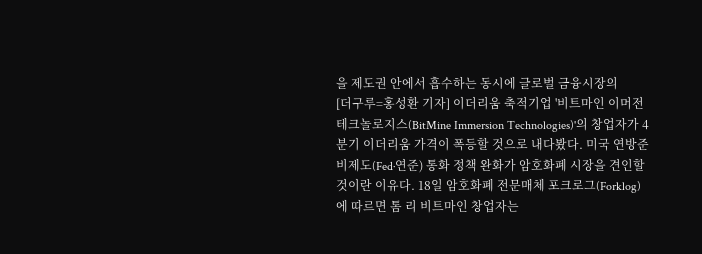을 제도권 안에서 흡수하는 동시에 글로벌 금융시장의
[더구루=홍성환 기자] 이더리움 축적기업 '비트마인 이머전 테크놀로지스(BitMine Immersion Technologies)'의 창업자가 4분기 이더리움 가격이 폭등할 것으로 내다봤다. 미국 연방준비제도(Fed·연준) 통화 정책 완화가 암호화폐 시장을 견인할 것이란 이유다. 18일 암호화폐 전문매체 포크로그(Forklog)에 따르면 톰 리 비트마인 창업자는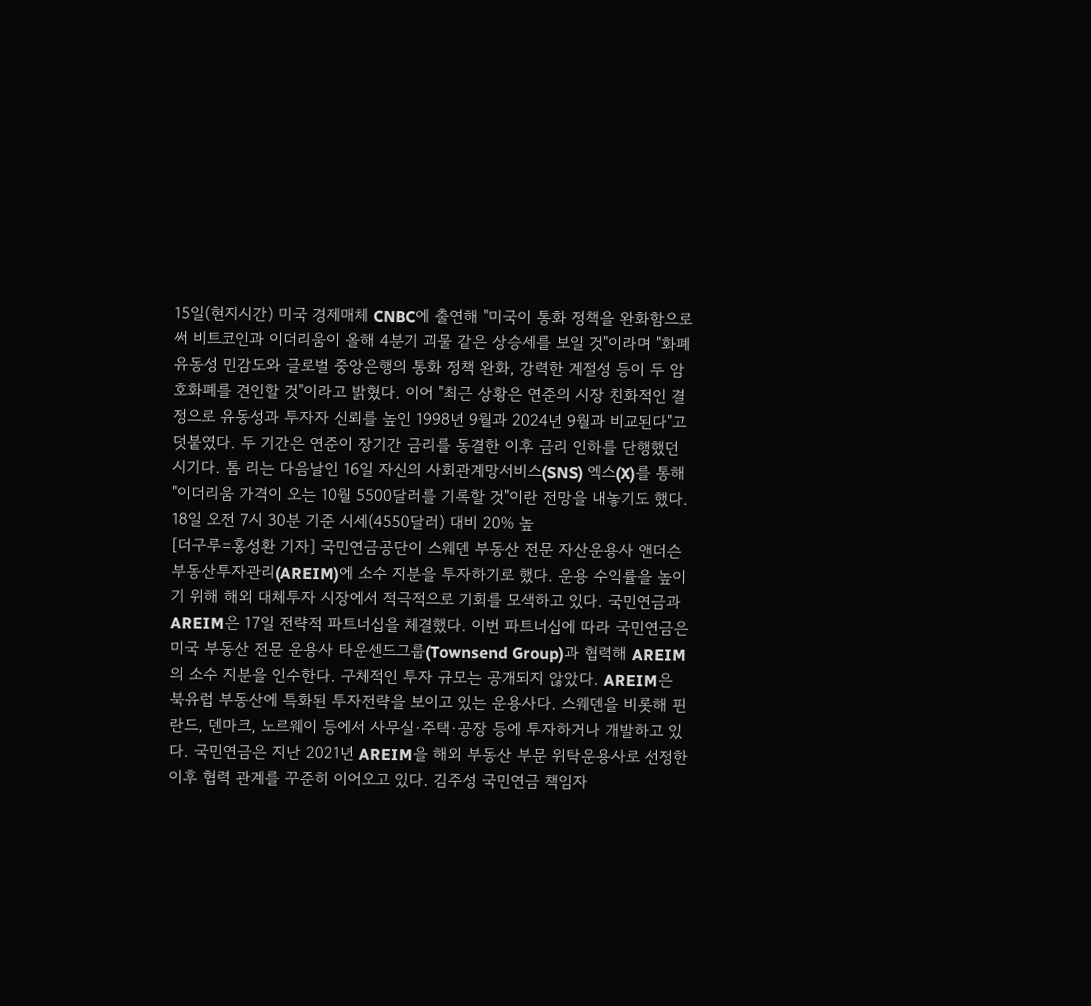15일(현지시간) 미국 경제매체 CNBC에 출연해 "미국이 통화 정책을 완화함으로써 비트코인과 이더리움이 올해 4분기 괴물 같은 상승세를 보일 것"이라며 "화폐 유동성 민감도와 글로벌 중앙은행의 통화 정책 완화, 강력한 계절성 등이 두 암호화폐를 견인할 것"이라고 밝혔다. 이어 "최근 상황은 연준의 시장 친화적인 결정으로 유동성과 투자자 신뢰를 높인 1998년 9월과 2024년 9월과 비교된다"고 덧붙였다. 두 기간은 연준이 장기간 금리를 동결한 이후 금리 인하를 단행했던 시기다. 톰 리는 다음날인 16일 자신의 사회관계망서비스(SNS) 엑스(X)를 통해 "이더리움 가격이 오는 10월 5500달러를 기록할 것"이란 전망을 내놓기도 했다. 18일 오전 7시 30분 기준 시세(4550달러) 대비 20% 높
[더구루=홍성환 기자] 국민연금공단이 스웨덴 부동산 전문 자산운용사 앤더슨 부동산투자관리(AREIM)에 소수 지분을 투자하기로 했다. 운용 수익률을 높이기 위해 해외 대체투자 시장에서 적극적으로 기회를 모색하고 있다. 국민연금과 AREIM은 17일 전략적 파트너십을 체결했다. 이번 파트너십에 따라 국민연금은 미국 부동산 전문 운용사 타운센드그룹(Townsend Group)과 협력해 AREIM의 소수 지분을 인수한다. 구체적인 투자 규모는 공개되지 않았다. AREIM은 북유럽 부동산에 특화된 투자전략을 보이고 있는 운용사다. 스웨덴을 비롯해 핀란드, 덴마크, 노르웨이 등에서 사무실·주택·공장 등에 투자하거나 개발하고 있다. 국민연금은 지난 2021년 AREIM을 해외 부동산 부문 위탁운용사로 선정한 이후 협력 관계를 꾸준히 이어오고 있다. 김주성 국민연금 책임자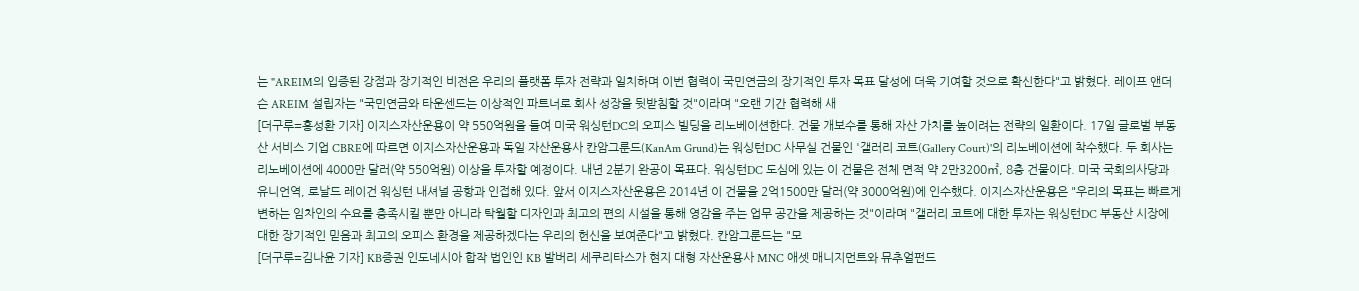는 "AREIM의 입증된 강점과 장기적인 비전은 우리의 플랫폼 투자 전략과 일치하며 이번 협력이 국민연금의 장기적인 투자 목표 달성에 더욱 기여할 것으로 확신한다"고 밝혔다. 레이프 앤더슨 AREIM 설립자는 "국민연금와 타운센드는 이상적인 파트너로 회사 성장을 뒷받침할 것"이라며 "오랜 기간 협력해 새
[더구루=홍성환 기자] 이지스자산운용이 약 550억원을 들여 미국 워싱턴DC의 오피스 빌딩을 리노베이션한다. 건물 개보수를 통해 자산 가치를 높이려는 전략의 일환이다. 17일 글로벌 부동산 서비스 기업 CBRE에 따르면 이지스자산운용과 독일 자산운용사 칸암그룬드(KanAm Grund)는 워싱턴DC 사무실 건물인 '갤러리 코트(Gallery Court)'의 리노베이션에 착수했다. 두 회사는 리노베이션에 4000만 달러(약 550억원) 이상을 투자할 예정이다. 내년 2분기 완공이 목표다. 워싱턴DC 도심에 있는 이 건물은 전체 면적 약 2만3200㎡, 8층 건물이다. 미국 국회의사당과 유니언역, 로날드 레이건 워싱턴 내셔널 공항과 인접해 있다. 앞서 이지스자산운용은 2014년 이 건물을 2억1500만 달러(약 3000억원)에 인수했다. 이지스자산운용은 "우리의 목표는 빠르게 변하는 임차인의 수요를 충족시킬 뿐만 아니라 탁월할 디자인과 최고의 편의 시설을 통해 영감을 주는 업무 공간을 제공하는 것"이라며 "갤러리 코트에 대한 투자는 워싱턴DC 부동산 시장에 대한 장기적인 믿음과 최고의 오피스 환경을 제공하겠다는 우리의 헌신을 보여준다"고 밝혔다. 칸암그룬드는 "모
[더구루=김나윤 기자] KB증권 인도네시아 합작 법인인 KB 발버리 세쿠리타스가 현지 대형 자산운용사 MNC 애셋 매니지먼트와 뮤추얼펀드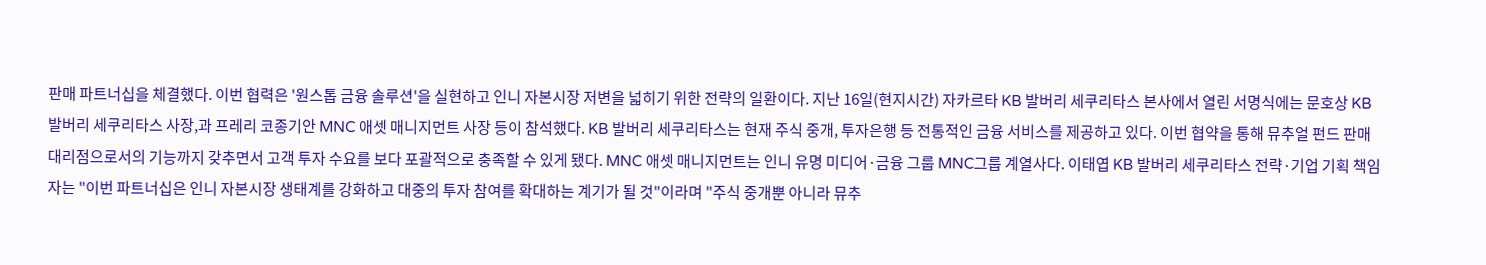판매 파트너십을 체결했다. 이번 협력은 '원스톱 금융 솔루션'을 실현하고 인니 자본시장 저변을 넓히기 위한 전략의 일환이다. 지난 16일(현지시간) 자카르타 KB 발버리 세쿠리타스 본사에서 열린 서명식에는 문호상 KB 발버리 세쿠리타스 사장,과 프레리 코종기안 MNC 애셋 매니지먼트 사장 등이 참석했다. KB 발버리 세쿠리타스는 현재 주식 중개, 투자은행 등 전통적인 금융 서비스를 제공하고 있다. 이번 협약을 통해 뮤추얼 펀드 판매 대리점으로서의 기능까지 갖추면서 고객 투자 수요를 보다 포괄적으로 충족할 수 있게 됐다. MNC 애셋 매니지먼트는 인니 유명 미디어·금융 그룹 MNC그룹 계열사다. 이태엽 KB 발버리 세쿠리타스 전략·기업 기획 책임자는 "이번 파트너십은 인니 자본시장 생태계를 강화하고 대중의 투자 참여를 확대하는 계기가 될 것"이라며 "주식 중개뿐 아니라 뮤추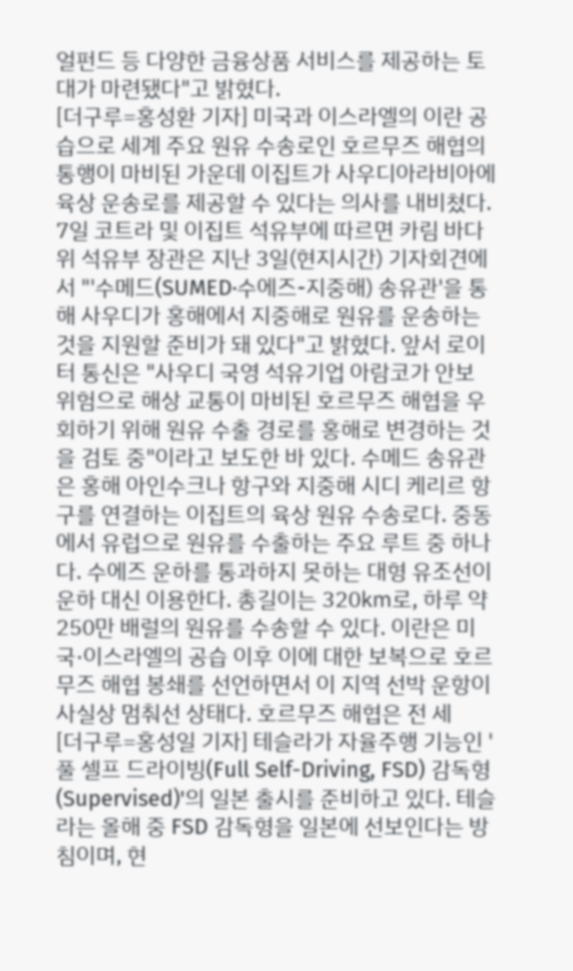얼펀드 등 다양한 금융상품 서비스를 제공하는 토대가 마련됐다"고 밝혔다.
[더구루=홍성환 기자] 미국과 이스라엘의 이란 공습으로 세계 주요 원유 수송로인 호르무즈 해협의 통행이 마비된 가운데 이집트가 사우디아라비아에 육상 운송로를 제공할 수 있다는 의사를 내비쳤다. 7일 코트라 및 이집트 석유부에 따르면 카림 바다위 석유부 장관은 지난 3일(현지시간) 기자회견에서 "'수메드(SUMED·수에즈-지중해) 송유관'을 통해 사우디가 홍해에서 지중해로 원유를 운송하는 것을 지원할 준비가 돼 있다"고 밝혔다. 앞서 로이터 통신은 "사우디 국영 석유기업 아람코가 안보 위험으로 해상 교통이 마비된 호르무즈 해협을 우회하기 위해 원유 수출 경로를 홍해로 변경하는 것을 검토 중"이라고 보도한 바 있다. 수메드 송유관은 홍해 아인수크나 항구와 지중해 시디 케리르 항구를 연결하는 이집트의 육상 원유 수송로다. 중동에서 유럽으로 원유를 수출하는 주요 루트 중 하나다. 수에즈 운하를 통과하지 못하는 대형 유조선이 운하 대신 이용한다. 총길이는 320㎞로, 하루 약 250만 배럴의 원유를 수송할 수 있다. 이란은 미국·이스라엘의 공습 이후 이에 대한 보복으로 호르무즈 해협 봉쇄를 선언하면서 이 지역 선박 운항이 사실상 멈춰선 상태다. 호르무즈 해협은 전 세
[더구루=홍성일 기자] 테슬라가 자율주행 기능인 '풀 셀프 드라이빙(Full Self-Driving, FSD) 감독형(Supervised)'의 일본 출시를 준비하고 있다. 테슬라는 올해 중 FSD 감독형을 일본에 선보인다는 방침이며, 현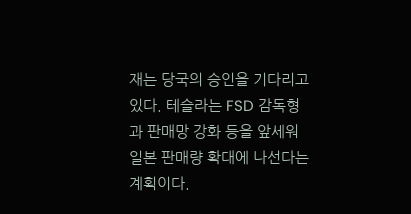재는 당국의 승인을 기다리고 있다. 테슬라는 FSD 감독형과 판매망 강화 등을 앞세워 일본 판매량 확대에 나선다는 계획이다.